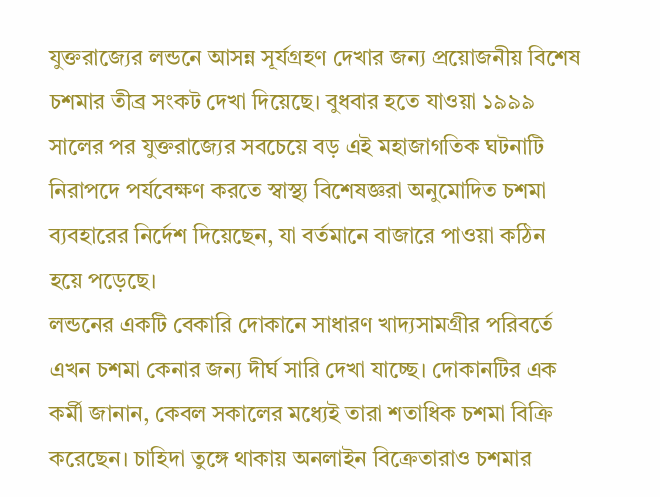যুক্তরাজ্যের লন্ডনে আসন্ন সূর্যগ্রহণ দেখার জন্য প্রয়োজনীয় বিশেষ চশমার তীব্র সংকট দেখা দিয়েছে। বুধবার হতে যাওয়া ১৯৯৯ সালের পর যুক্তরাজ্যের সবচেয়ে বড় এই মহাজাগতিক ঘটনাটি নিরাপদে পর্যবেক্ষণ করতে স্বাস্থ্য বিশেষজ্ঞরা অনুমোদিত চশমা ব্যবহারের নির্দেশ দিয়েছেন, যা বর্তমানে বাজারে পাওয়া কঠিন হয়ে পড়েছে।
লন্ডনের একটি বেকারি দোকানে সাধারণ খাদ্যসামগ্রীর পরিবর্তে এখন চশমা কেনার জন্য দীর্ঘ সারি দেখা যাচ্ছে। দোকানটির এক কর্মী জানান, কেবল সকালের মধ্যেই তারা শতাধিক চশমা বিক্রি করেছেন। চাহিদা তুঙ্গে থাকায় অনলাইন বিক্রেতারাও চশমার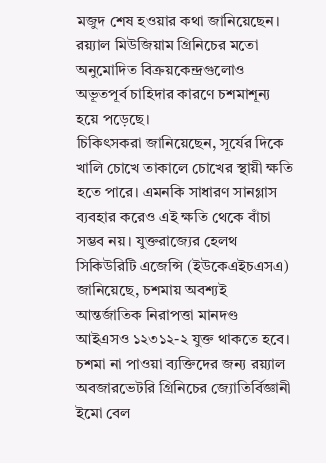মজুদ শেষ হওয়ার কথা জানিয়েছেন। রয়্যাল মিউজিয়াম গ্রিনিচের মতো অনুমোদিত বিক্রয়কেন্দ্রগুলোও অভূতপূর্ব চাহিদার কারণে চশমাশূন্য হয়ে পড়েছে।
চিকিৎসকরা জানিয়েছেন, সূর্যের দিকে খালি চোখে তাকালে চোখের স্থায়ী ক্ষতি হতে পারে। এমনকি সাধারণ সানগ্লাস ব্যবহার করেও এই ক্ষতি থেকে বাঁচা সম্ভব নয়। যুক্তরাজ্যের হেলথ সিকিউরিটি এজেন্সি (ইউকেএইচএসএ) জানিয়েছে, চশমায় অবশ্যই আন্তর্জাতিক নিরাপত্তা মানদণ্ড আইএসও ১২৩১২-২ যুক্ত থাকতে হবে।
চশমা না পাওয়া ব্যক্তিদের জন্য রয়্যাল অবজারভেটরি গ্রিনিচের জ্যোতির্বিজ্ঞানী ইমো বেল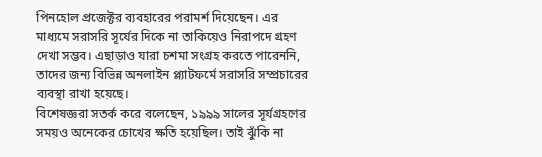পিনহোল প্রজেক্টর ব্যবহারের পরামর্শ দিয়েছেন। এর মাধ্যমে সরাসরি সূর্যের দিকে না তাকিয়েও নিরাপদে গ্রহণ দেখা সম্ভব। এছাড়াও যারা চশমা সংগ্রহ করতে পারেননি, তাদের জন্য বিভিন্ন অনলাইন প্ল্যাটফর্মে সরাসরি সম্প্রচারের ব্যবস্থা রাখা হয়েছে।
বিশেষজ্ঞরা সতর্ক করে বলেছেন, ১৯৯৯ সালের সূর্যগ্রহণের সময়ও অনেকের চোখের ক্ষতি হয়েছিল। তাই ঝুঁকি না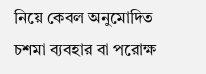নিয়ে কেবল অনুমোদিত চশমা ব্যবহার বা পরোক্ষ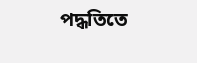পদ্ধতিতে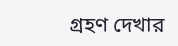গ্রহণ দেখার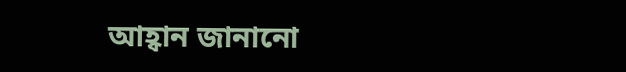আহ্বান জানানো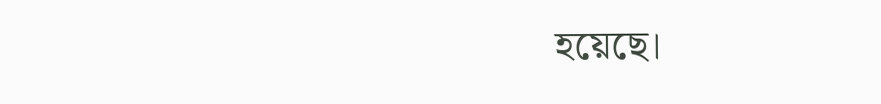হয়েছে।